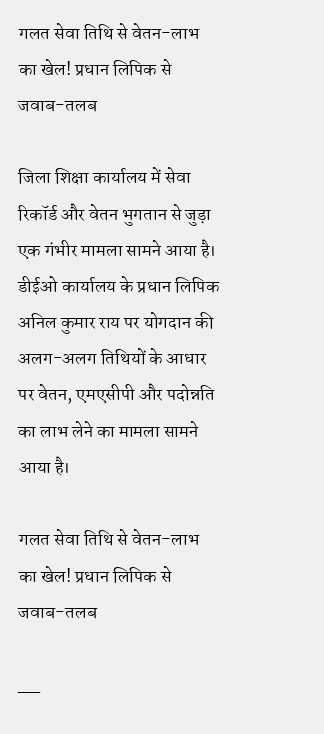गलत सेवा तिथि से वेतन-लाभ का खेल! प्रधान लिपिक से जवाब-तलब

जिला शिक्षा कार्यालय में सेवा रिकॉर्ड और वेतन भुगतान से जुड़ा एक गंभीर मामला सामने आया है। डीईओ कार्यालय के प्रधान लिपिक अनिल कुमार राय पर योगदान की अलग-अलग तिथियों के आधार पर वेतन, एमएसीपी और पदोन्नति का लाभ लेने का मामला सामने आया है।

गलत सेवा तिथि से वेतन-लाभ का खेल! प्रधान लिपिक से जवाब-तलब

__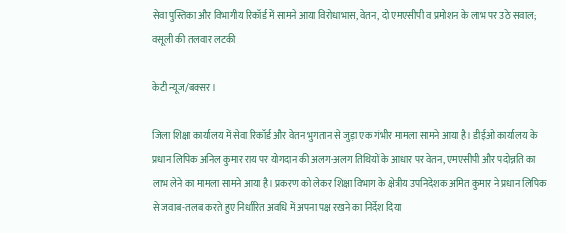सेवा पुस्तिका और विभागीय रिकॉर्ड में सामने आया विरोधाभास, वेतन, दो एमएसीपी व प्रमोशन के लाभ पर उठे सवाल; वसूली की तलवार लटकी

केटी न्यूज/बक्सर।

जिला शिक्षा कार्यालय में सेवा रिकॉर्ड और वेतन भुगतान से जुड़ा एक गंभीर मामला सामने आया है। डीईओ कार्यालय के प्रधान लिपिक अनिल कुमार राय पर योगदान की अलग-अलग तिथियों के आधार पर वेतन, एमएसीपी और पदोन्नति का लाभ लेने का मामला सामने आया है। प्रकरण को लेकर शिक्षा विभाग के क्षेत्रीय उपनिदेशक अमित कुमार ने प्रधान लिपिक से जवाब-तलब करते हुए निर्धारित अवधि में अपना पक्ष रखने का निर्देश दिया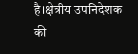है।क्षेत्रीय उपनिदेशक की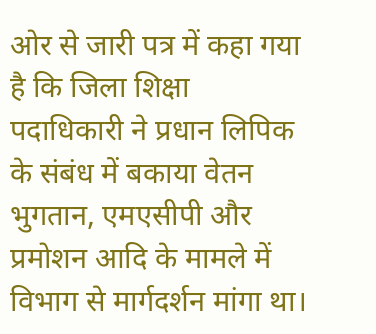ओर से जारी पत्र में कहा गया है कि जिला शिक्षा पदाधिकारी ने प्रधान लिपिक के संबंध में बकाया वेतन भुगतान, एमएसीपी और प्रमोशन आदि के मामले में विभाग से मार्गदर्शन मांगा था।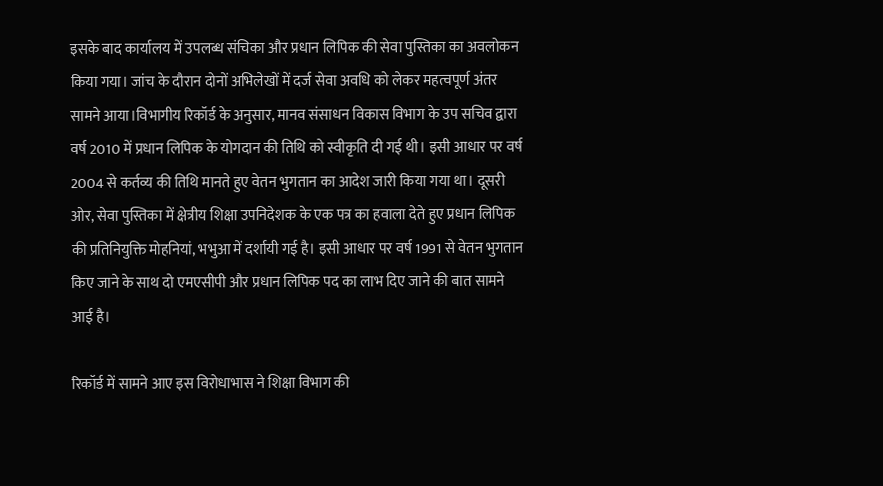इसके बाद कार्यालय में उपलब्ध संचिका और प्रधान लिपिक की सेवा पुस्तिका का अवलोकन किया गया। जांच के दौरान दोनों अभिलेखों में दर्ज सेवा अवधि को लेकर महत्वपूर्ण अंतर सामने आया।विभागीय रिकॉर्ड के अनुसार, मानव संसाधन विकास विभाग के उप सचिव द्वारा वर्ष 2010 में प्रधान लिपिक के योगदान की तिथि को स्वीकृति दी गई थी। इसी आधार पर वर्ष 2004 से कर्तव्य की तिथि मानते हुए वेतन भुगतान का आदेश जारी किया गया था। दूसरी ओर, सेवा पुस्तिका में क्षेत्रीय शिक्षा उपनिदेशक के एक पत्र का हवाला देते हुए प्रधान लिपिक की प्रतिनियुक्ति मोहनियां, भभुआ में दर्शायी गई है। इसी आधार पर वर्ष 1991 से वेतन भुगतान किए जाने के साथ दो एमएसीपी और प्रधान लिपिक पद का लाभ दिए जाने की बात सामने आई है।

रिकॉर्ड में सामने आए इस विरोधाभास ने शिक्षा विभाग की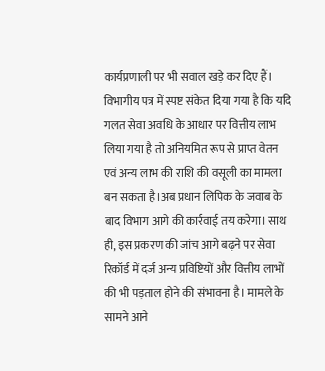कार्यप्रणाली पर भी सवाल खड़े कर दिए हैं। विभागीय पत्र में स्पष्ट संकेत दिया गया है कि यदि गलत सेवा अवधि के आधार पर वित्तीय लाभ लिया गया है तो अनियमित रूप से प्राप्त वेतन एवं अन्य लाभ की राशि की वसूली का मामला बन सकता है।अब प्रधान लिपिक के जवाब के बाद विभाग आगे की कार्रवाई तय करेगा। साथ ही, इस प्रकरण की जांच आगे बढ़ने पर सेवा रिकॉर्ड में दर्ज अन्य प्रविष्टियों और वित्तीय लाभों की भी पड़ताल होने की संभावना है। मामले के सामने आने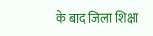के बाद जिला शिक्षा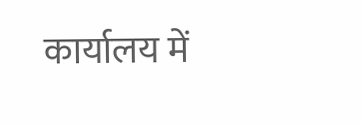कार्यालय में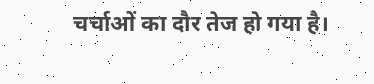चर्चाओं का दौर तेज हो गया है।